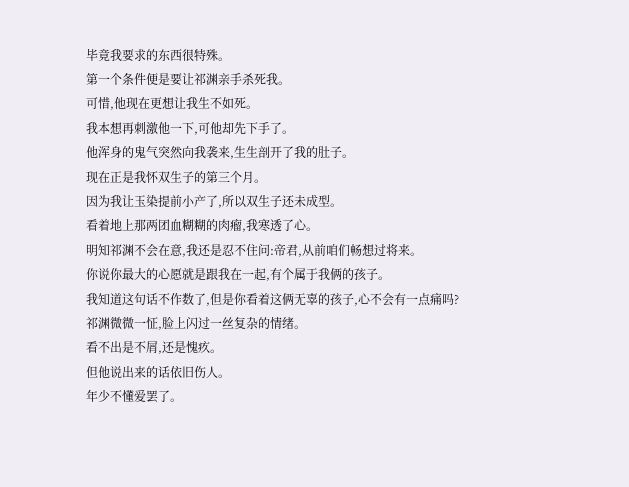毕竟我要求的东西很特殊。
第一个条件便是要让祁渊亲手杀死我。
可惜,他现在更想让我生不如死。
我本想再刺激他一下,可他却先下手了。
他浑身的鬼气突然向我袭来,生生剖开了我的肚子。
现在正是我怀双生子的第三个月。
因为我让玉染提前小产了,所以双生子还未成型。
看着地上那两团血糊糊的肉瘤,我寒透了心。
明知祁渊不会在意,我还是忍不住问:帝君,从前咱们畅想过将来。
你说你最大的心愿就是跟我在一起,有个属于我俩的孩子。
我知道这句话不作数了,但是你看着这俩无辜的孩子,心不会有一点痛吗?
祁渊微微一怔,脸上闪过一丝复杂的情绪。
看不出是不屑,还是愧疚。
但他说出来的话依旧伤人。
年少不懂爱罢了。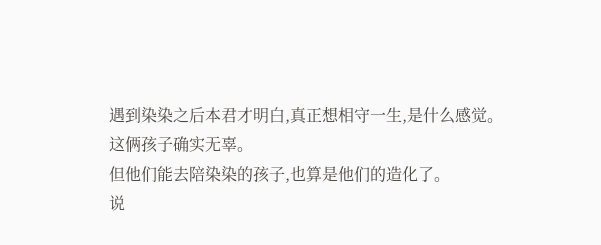遇到染染之后本君才明白,真正想相守一生,是什么感觉。
这俩孩子确实无辜。
但他们能去陪染染的孩子,也算是他们的造化了。
说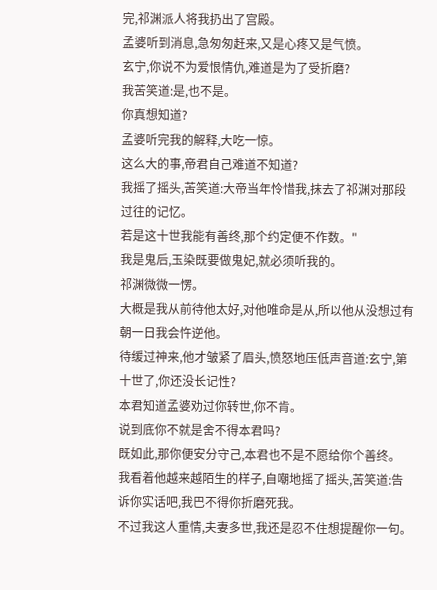完,祁渊派人将我扔出了宫殿。
孟婆听到消息,急匆匆赶来,又是心疼又是气愤。
玄宁,你说不为爱恨情仇,难道是为了受折磨?
我苦笑道:是,也不是。
你真想知道?
孟婆听完我的解释,大吃一惊。
这么大的事,帝君自己难道不知道?
我摇了摇头,苦笑道:大帝当年怜惜我,抹去了祁渊对那段过往的记忆。
若是这十世我能有善终,那个约定便不作数。"
我是鬼后,玉染既要做鬼妃,就必须听我的。
祁渊微微一愣。
大概是我从前待他太好,对他唯命是从,所以他从没想过有朝一日我会忤逆他。
待缓过神来,他才皱紧了眉头,愤怒地压低声音道:玄宁,第十世了,你还没长记性?
本君知道孟婆劝过你转世,你不肯。
说到底你不就是舍不得本君吗?
既如此,那你便安分守己,本君也不是不愿给你个善终。
我看着他越来越陌生的样子,自嘲地摇了摇头,苦笑道:告诉你实话吧,我巴不得你折磨死我。
不过我这人重情,夫妻多世,我还是忍不住想提醒你一句。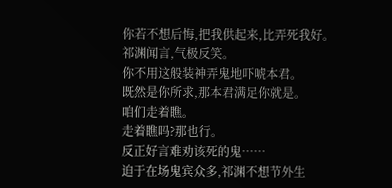你若不想后悔,把我供起来,比弄死我好。
祁渊闻言,气极反笑。
你不用这般装神弄鬼地吓唬本君。
既然是你所求,那本君满足你就是。
咱们走着瞧。
走着瞧吗?那也行。
反正好言难劝该死的鬼……
迫于在场鬼宾众多,祁渊不想节外生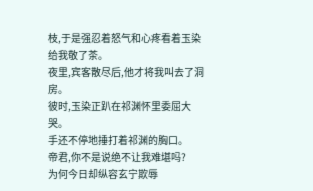枝,于是强忍着怒气和心疼看着玉染给我敬了茶。
夜里,宾客散尽后,他才将我叫去了洞房。
彼时,玉染正趴在祁渊怀里委屈大哭。
手还不停地捶打着祁渊的胸口。
帝君,你不是说绝不让我难堪吗?
为何今日却纵容玄宁欺辱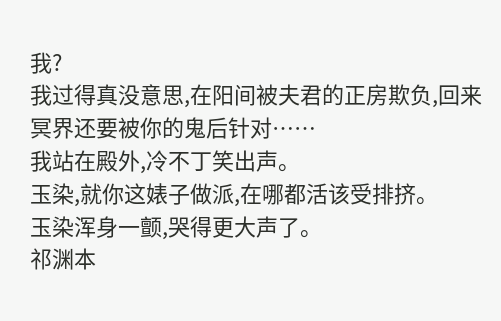我?
我过得真没意思,在阳间被夫君的正房欺负,回来冥界还要被你的鬼后针对……
我站在殿外,冷不丁笑出声。
玉染,就你这婊子做派,在哪都活该受排挤。
玉染浑身一颤,哭得更大声了。
祁渊本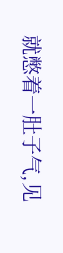就憋着一肚子气,见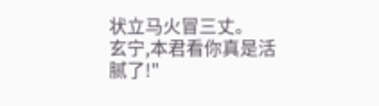状立马火冒三丈。
玄宁,本君看你真是活腻了!"